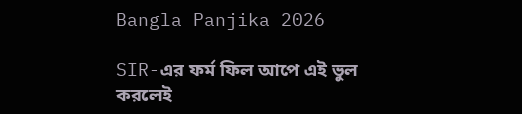Bangla Panjika 2026

SIR-এর ফর্ম ফিল আপে এই ভুল করলেই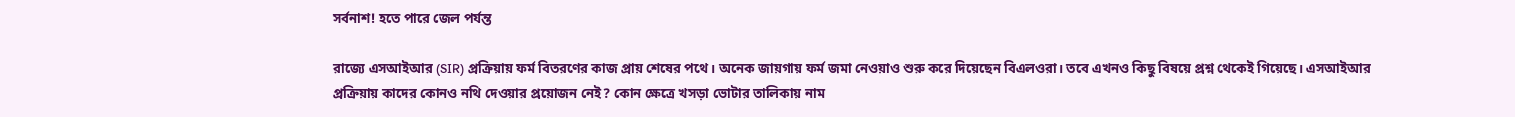সর্বনাশ! হতে পারে জেল পর্যন্ত

রাজ্যে এসআইআর (SIR) প্রক্রিয়ায় ফর্ম বিতরণের কাজ প্রায় শেষের পথে। অনেক জায়গায় ফর্ম জমা নেওয়াও শুরু করে দিয়েছেন বিএলওরা। তবে এখনও কিছু বিষয়ে প্রশ্ন থেকেই গিয়েছে। এসআইআর প্রক্রিয়ায় কাদের কোনও নথি দেওয়ার প্রয়োজন নেই? কোন ক্ষেত্রে খসড়া ভোটার তালিকায় নাম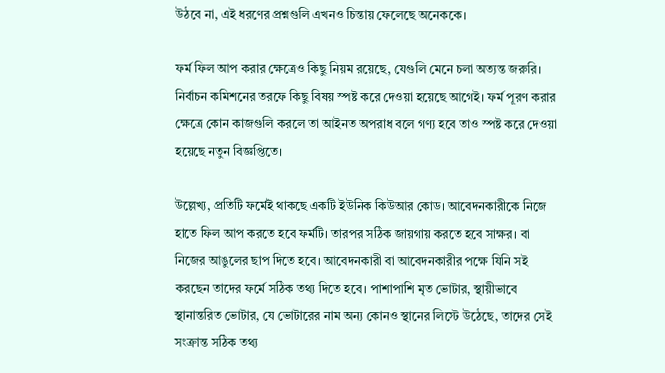উঠবে না, এই ধরণের প্রশ্নগুলি এখনও চিন্তায় ফেলেছে অনেককে।

ফর্ম ফিল আপ করার ক্ষেত্রেও কিছু নিয়ম রয়েছে, যেগুলি মেনে চলা অত্যন্ত জরুরি। নির্বাচন কমিশনের তরফে কিছু বিষয় স্পষ্ট করে দেওয়া হয়েছে আগেই। ফর্ম পূরণ করার ক্ষেত্রে কোন কাজগুলি করলে তা আইনত অপরাধ বলে গণ্য হবে তাও স্পষ্ট করে দেওয়া হয়েছে নতুন বিজ্ঞপ্তিতে।

উল্লেখ্য, প্রতিটি ফর্মেই থাকছে একটি ইউনিক কিউআর কোড। আবেদনকারীকে নিজে হাতে ফিল আপ করতে হবে ফর্মটি। তারপর সঠিক জায়গায় করতে হবে সাক্ষর। বা নিজের আঙুলের ছাপ দিতে হবে। আবেদনকারী বা আবেদনকারীর পক্ষে যিনি সই করছেন তাদের ফর্মে সঠিক তথ্য দিতে হবে। পাশাপাশি মৃত ভোটার, স্থায়ীভাবে স্থানান্তরিত ভোটার, যে ভোটারের নাম অন্য কোনও স্থানের লিস্টে উঠেছে, তাদের সেই সংক্রান্ত সঠিক তথ্য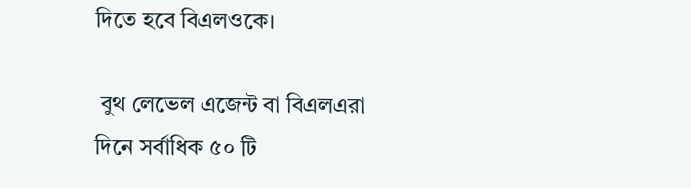দিতে হবে বিএলওকে।

 বুথ লেভেল এজেন্ট বা বিএলএরা দিনে সর্বাধিক ৫০ টি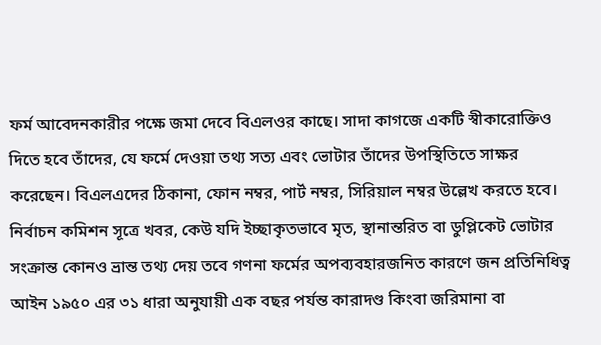ফর্ম আবেদনকারীর পক্ষে জমা দেবে বিএলওর কাছে। সাদা কাগজে একটি স্বীকারোক্তিও দিতে হবে তাঁদের, যে ফর্মে দেওয়া তথ্য সত্য এবং ভোটার তাঁদের উপস্থিতিতে সাক্ষর করেছেন। বিএলএদের ঠিকানা, ফোন নম্বর, পার্ট নম্বর, সিরিয়াল নম্বর উল্লেখ করতে হবে। নির্বাচন কমিশন সূত্রে খবর, কেউ যদি ইচ্ছাকৃতভাবে মৃত, স্থানান্তরিত বা ডুপ্লিকেট ভোটার সংক্রান্ত কোনও ভ্রান্ত তথ্য দেয় তবে গণনা ফর্মের অপব্যবহারজনিত কারণে জন প্রতিনিধিত্ব আইন ১৯৫০ এর ৩১ ধারা অনুযায়ী এক বছর পর্যন্ত কারাদণ্ড কিংবা জরিমানা বা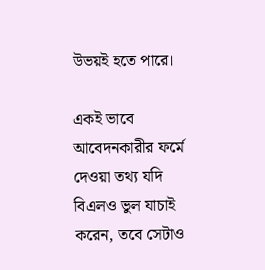উভয়ই হতে পারে।

একই ভাবে আবেদনকারীর ফর্মে দেওয়া তথ্য যদি বিএলও ভুল যাচাই করেন, তবে সেটাও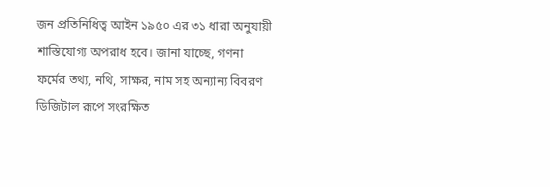জন প্রতিনিধিত্ব আইন ১৯৫০ এর ৩১ ধারা অনুযায়ী শাস্তিযোগ্য অপরাধ হবে। জানা যাচ্ছে, গণনা ফর্মের তথ্য, নথি, সাক্ষর, নাম সহ অন্যান্য বিবরণ ডিজিটাল রূপে সংরক্ষিত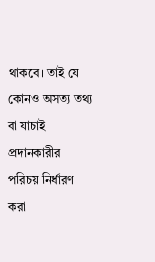থাকবে। তাই যে কোনও অসত্য তথ্য বা যাচাই প্রদানকারীর পরিচয় নির্ধারণ করা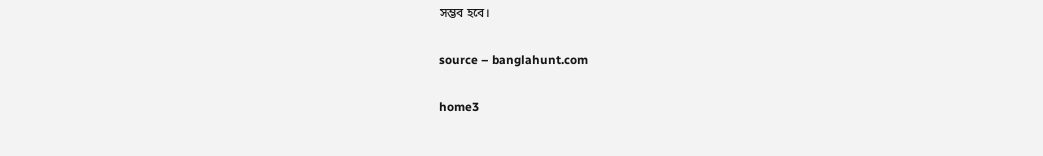সম্ভব হবে।

source – banglahunt.com

home3